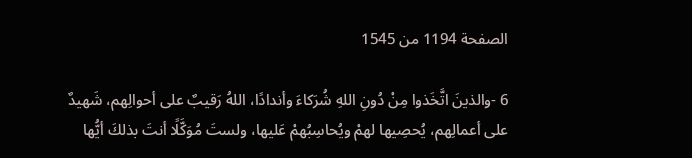الصفحة 1194 من 1545

6 -والذينَ اتَّخَذوا مِنْ دُونِ اللهِ شُرَكاءَ وأندادًا، اللهُ رَقيبٌ على أحوالِهم، شَهيدٌ على أعمالِهم، يُحصِيها لهمْ ويُحاسِبُهمْ عَليها، ولستَ مُوَكَّلًا أنتَ بذلكَ أيُّها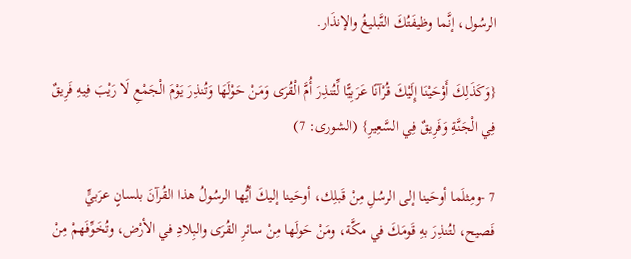الرسُول، إنَّما وظيفَتُكَ التَّبليغُ والإنذَار.

{وَكَذَلِكَ أَوْحَيْنَا إِلَيْكَ قُرْآنًا عَرَبِيًّا لِّتُنذِرَ أُمَّ الْقُرَى وَمَنْ حَوْلَهَا وَتُنذِرَ يَوْمَ الْجَمْعِ لَا رَيْبَ فِيهِ فَرِيقٌ فِي الْجَنَّةِ وَفَرِيقٌ فِي السَّعِيرِ} (الشورى: 7)

7 -ومِثلَما أوحَينا إلى الرسُلِ مِنْ قَبلِك، أوحَينا إليكَ أيُّها الرسُولُ هذا القُرآنَ بلسانٍ عرَبيٍّ فَصيح، لتُنذِرَ بهِ قَومَكَ في مكَّة، ومَنْ حَولَها مِنْ سائرِ القُرَى والبِلادِ في الأرْض، وتُخَوِّفَهمْ مِنْ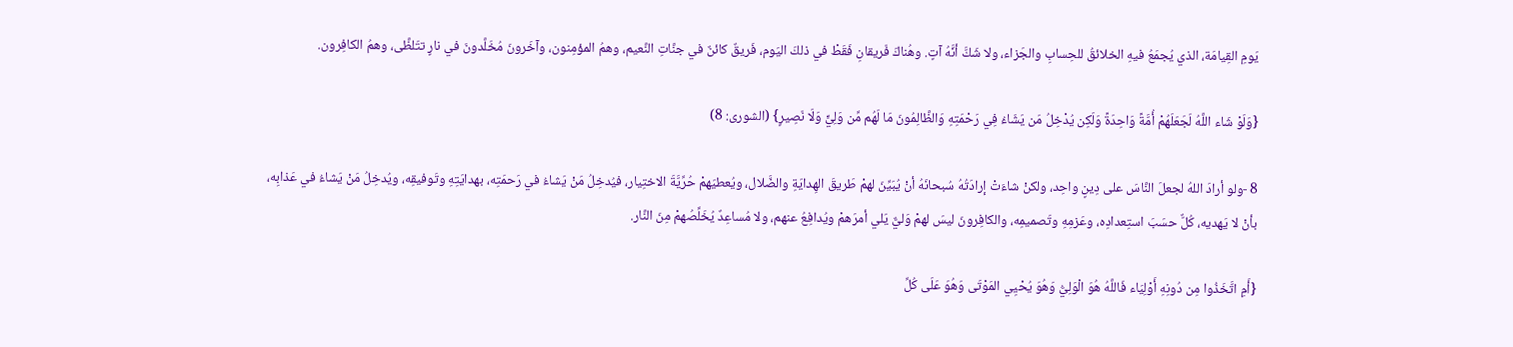يَومِ القِيامَة، الذي يُجمَعُ فيهِ الخلائقُ للحِسابِ والجَزاء، ولا شَكَّ أنَّهُ آتٍ. وهُناكَ فَريقانِ فَقَطْ في ذلكَ اليَوم، فَريقٌ كائنٌ في جنَّاتِ النَّعيم، وهمُ المؤمِنون، وآخَرونَ مُخَلَّدونَ في نارٍ تتَلظَّى، وهمُ الكافِرون.

{وَلَوْ شَاء اللَّهُ لَجَعَلَهُمْ أُمَّةً وَاحِدَةً وَلَكِن يُدْخِلُ مَن يَشَاءُ فِي رَحْمَتِهِ وَالظَّالِمُونَ مَا لَهُم مِّن وَلِيٍّ وَلَا نَصِيرٍ} (الشورى: 8)

8 -ولو أرادَ اللهُ لجعلَ النَّاسَ على دِينٍ واحِد، ولكنْ شاءَتْ إرادَتُهُ سُبحانَهُ أنْ يُبَيِّنَ لهمْ طَريقَ الهِدايَةِ والضَّلال، ويُعطيَهمْ حُرِّيَّةَ الاختِيار، فيُدخِلُ مَنْ يَشاءُ في رَحمَتِه، بهدايَتِهِ وتَوفيقِه، ويُدخِلُ مَنْ يَشاءُ في عَذابِه، بأنْ لا يَهديه، كُلٌّ حسَبَ استِعدادِه، وعَزمِهِ وتَصميمِه، والكافِرونَ ليسَ لهمْ وَليٌّ يَلي أمرَهمْ ويُدافِعُ عنهم، ولا مُساعِدٌ يُخَلِّصُهمْ مِنَ النَّار.

{أَمِ اتَّخَذُوا مِن دُونِهِ أَوْلِيَاء فَاللَّهُ هُوَ الْوَلِيُّ وَهُوَ يُحْيِي المَوْتَى وَهُوَ عَلَى كُلِّ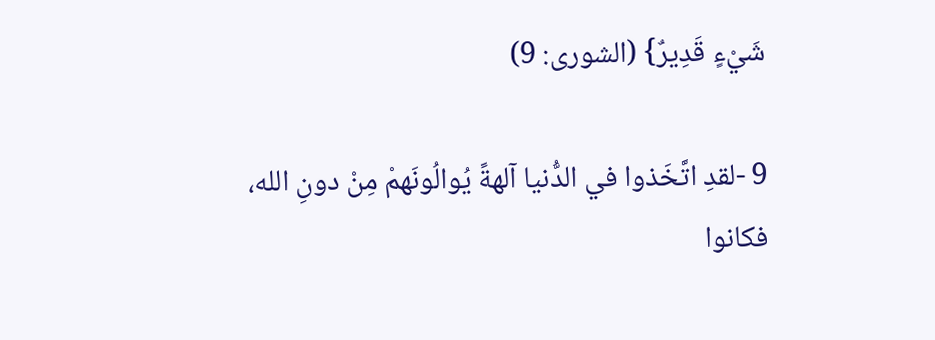شَيْءٍ قَدِيرٌ} (الشورى: 9)

9 -لقدِ اتَّخَذوا في الدُّنيا آلهةً يُوالُونَهمْ مِنْ دونِ الله، فكانوا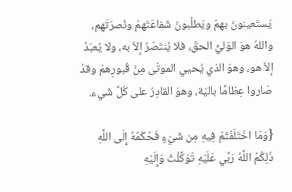يَستَعينونَ بهمْ ويَطلُبونَ شَفاعَتَهمْ ونُصرَتَهم، واللهُ هوَ الوَليُّ الحقّ، فلا يُنتَصَرُ إلاّ به، ولا يُعبَدُ إلاّ هو، وهوَ الذي يُحيي الموتَى مِنْ قُبورِهمْ وقدْ صَاروا عِظامًا باليَة، وهوَ القادِرُ على كُلِّ شَيء.

{وَمَا اخْتَلَفْتُمْ فِيهِ مِن شَيْءٍ فَحُكْمُهُ إِلَى اللَّهِ ذَلِكُمُ اللَّهُ رَبِّي عَلَيْهِ تَوَكَّلْتُ وَإِلَيْهِ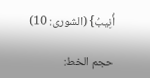أُنِيبُ} (الشورى: 10)

حجم الخط: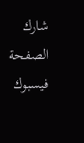شارك الصفحة
فيسبوك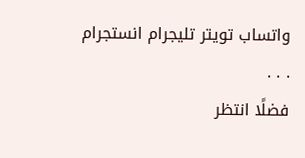واتساب تويتر تليجرام انستجرام
. . .
فضلًا انتظر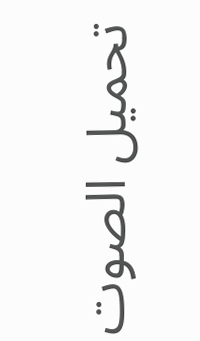تحميل الصوت